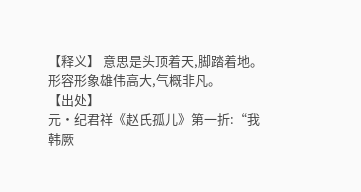【释义】 意思是头顶着天,脚踏着地。形容形象雄伟高大,气概非凡。
【出处】
元·纪君祥《赵氏孤儿》第一折:“我韩厥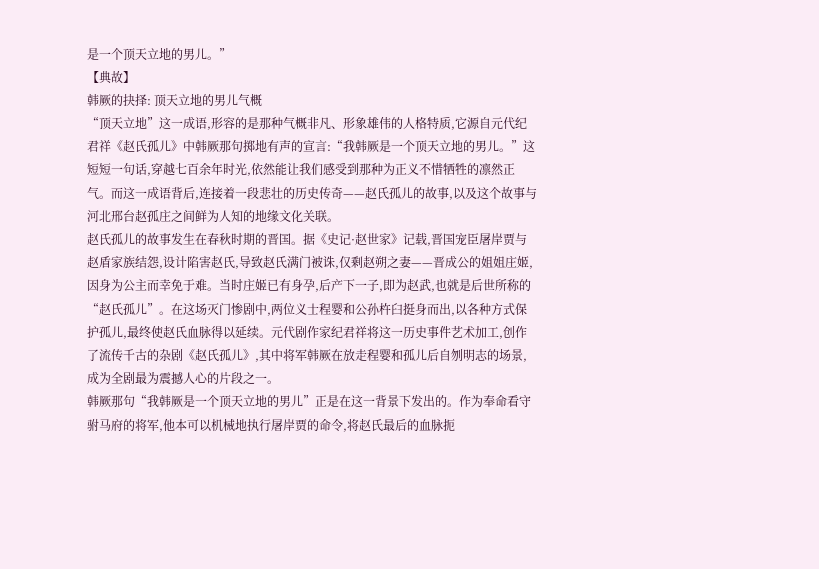是一个顶天立地的男儿。”
【典故】
韩厥的抉择: 顶天立地的男儿气概
“顶天立地”这一成语,形容的是那种气概非凡、形象雄伟的人格特质,它源自元代纪君祥《赵氏孤儿》中韩厥那句掷地有声的宣言:“我韩厥是一个顶天立地的男儿。”这短短一句话,穿越七百余年时光,依然能让我们感受到那种为正义不惜牺牲的凛然正气。而这一成语背后,连接着一段悲壮的历史传奇——赵氏孤儿的故事,以及这个故事与河北邢台赵孤庄之间鲜为人知的地缘文化关联。
赵氏孤儿的故事发生在春秋时期的晋国。据《史记·赵世家》记载,晋国宠臣屠岸贾与赵盾家族结怨,设计陷害赵氏,导致赵氏满门被诛,仅剩赵朔之妻——晋成公的姐姐庄姬,因身为公主而幸免于难。当时庄姬已有身孕,后产下一子,即为赵武,也就是后世所称的“赵氏孤儿”。在这场灭门惨剧中,两位义士程婴和公孙杵臼挺身而出,以各种方式保护孤儿,最终使赵氏血脉得以延续。元代剧作家纪君祥将这一历史事件艺术加工,创作了流传千古的杂剧《赵氏孤儿》,其中将军韩厥在放走程婴和孤儿后自刎明志的场景,成为全剧最为震撼人心的片段之一。
韩厥那句“我韩厥是一个顶天立地的男儿”正是在这一背景下发出的。作为奉命看守驸马府的将军,他本可以机械地执行屠岸贾的命令,将赵氏最后的血脉扼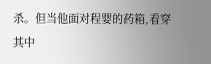杀。但当他面对程婴的药箱,看穿其中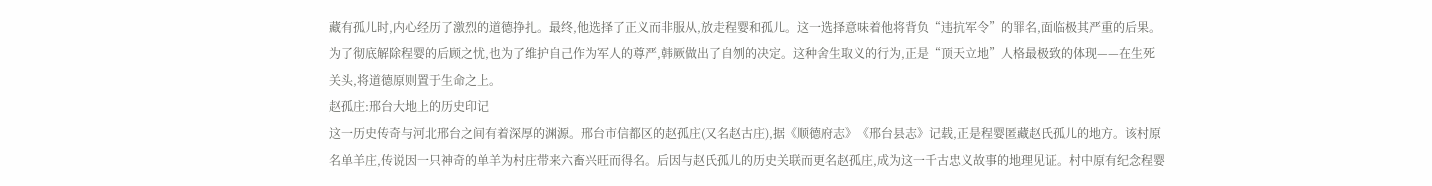藏有孤儿时,内心经历了激烈的道德挣扎。最终,他选择了正义而非服从,放走程婴和孤儿。这一选择意味着他将背负“违抗军令”的罪名,面临极其严重的后果。为了彻底解除程婴的后顾之忧,也为了维护自己作为军人的尊严,韩厥做出了自刎的决定。这种舍生取义的行为,正是“顶天立地”人格最极致的体现——在生死关头,将道德原则置于生命之上。
赵孤庄:邢台大地上的历史印记
这一历史传奇与河北邢台之间有着深厚的渊源。邢台市信都区的赵孤庄(又名赵古庄),据《顺德府志》《邢台县志》记载,正是程婴匿藏赵氏孤儿的地方。该村原名单羊庄,传说因一只神奇的单羊为村庄带来六畜兴旺而得名。后因与赵氏孤儿的历史关联而更名赵孤庄,成为这一千古忠义故事的地理见证。村中原有纪念程婴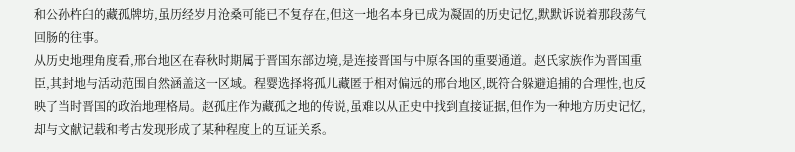和公孙杵臼的藏孤牌坊,虽历经岁月沧桑可能已不复存在,但这一地名本身已成为凝固的历史记忆,默默诉说着那段荡气回肠的往事。
从历史地理角度看,邢台地区在春秋时期属于晋国东部边境,是连接晋国与中原各国的重要通道。赵氏家族作为晋国重臣,其封地与活动范围自然涵盖这一区域。程婴选择将孤儿藏匿于相对偏远的邢台地区,既符合躲避追捕的合理性,也反映了当时晋国的政治地理格局。赵孤庄作为藏孤之地的传说,虽难以从正史中找到直接证据,但作为一种地方历史记忆,却与文献记载和考古发现形成了某种程度上的互证关系。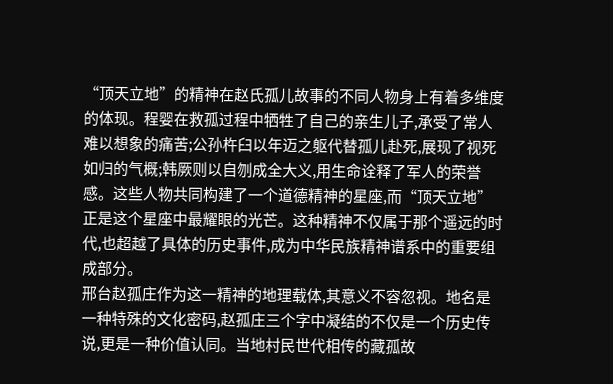“顶天立地”的精神在赵氏孤儿故事的不同人物身上有着多维度的体现。程婴在救孤过程中牺牲了自己的亲生儿子,承受了常人难以想象的痛苦;公孙杵臼以年迈之躯代替孤儿赴死,展现了视死如归的气概;韩厥则以自刎成全大义,用生命诠释了军人的荣誉感。这些人物共同构建了一个道德精神的星座,而“顶天立地”正是这个星座中最耀眼的光芒。这种精神不仅属于那个遥远的时代,也超越了具体的历史事件,成为中华民族精神谱系中的重要组成部分。
邢台赵孤庄作为这一精神的地理载体,其意义不容忽视。地名是一种特殊的文化密码,赵孤庄三个字中凝结的不仅是一个历史传说,更是一种价值认同。当地村民世代相传的藏孤故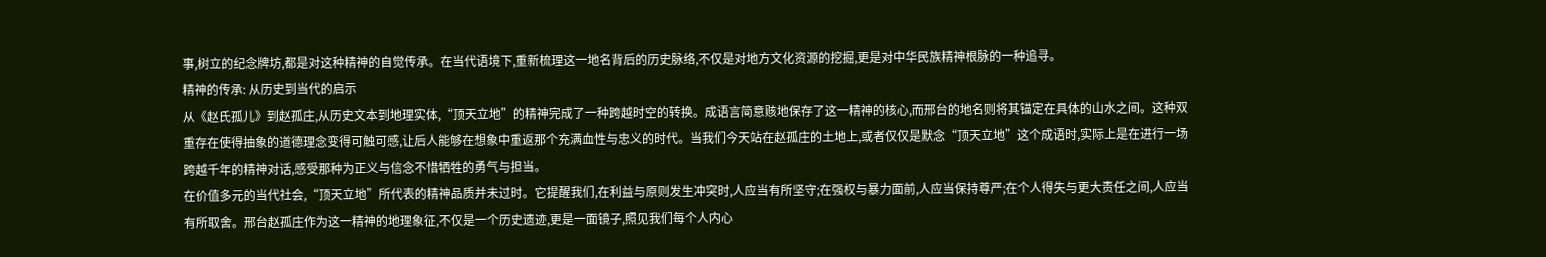事,树立的纪念牌坊,都是对这种精神的自觉传承。在当代语境下,重新梳理这一地名背后的历史脉络,不仅是对地方文化资源的挖掘,更是对中华民族精神根脉的一种追寻。
精神的传承: 从历史到当代的启示
从《赵氏孤儿》到赵孤庄,从历史文本到地理实体,“顶天立地”的精神完成了一种跨越时空的转换。成语言简意赅地保存了这一精神的核心,而邢台的地名则将其锚定在具体的山水之间。这种双重存在使得抽象的道德理念变得可触可感,让后人能够在想象中重返那个充满血性与忠义的时代。当我们今天站在赵孤庄的土地上,或者仅仅是默念“顶天立地”这个成语时,实际上是在进行一场跨越千年的精神对话,感受那种为正义与信念不惜牺牲的勇气与担当。
在价值多元的当代社会,“顶天立地”所代表的精神品质并未过时。它提醒我们,在利益与原则发生冲突时,人应当有所坚守;在强权与暴力面前,人应当保持尊严;在个人得失与更大责任之间,人应当有所取舍。邢台赵孤庄作为这一精神的地理象征,不仅是一个历史遗迹,更是一面镜子,照见我们每个人内心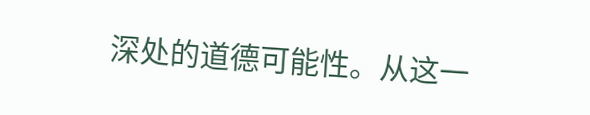深处的道德可能性。从这一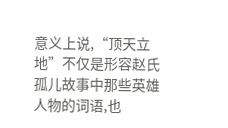意义上说,“顶天立地”不仅是形容赵氏孤儿故事中那些英雄人物的词语,也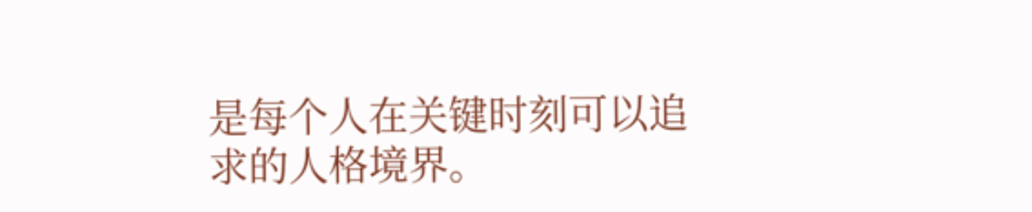是每个人在关键时刻可以追求的人格境界。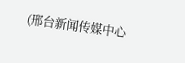(邢台新闻传媒中心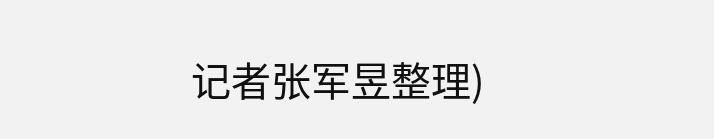记者张军昱整理)